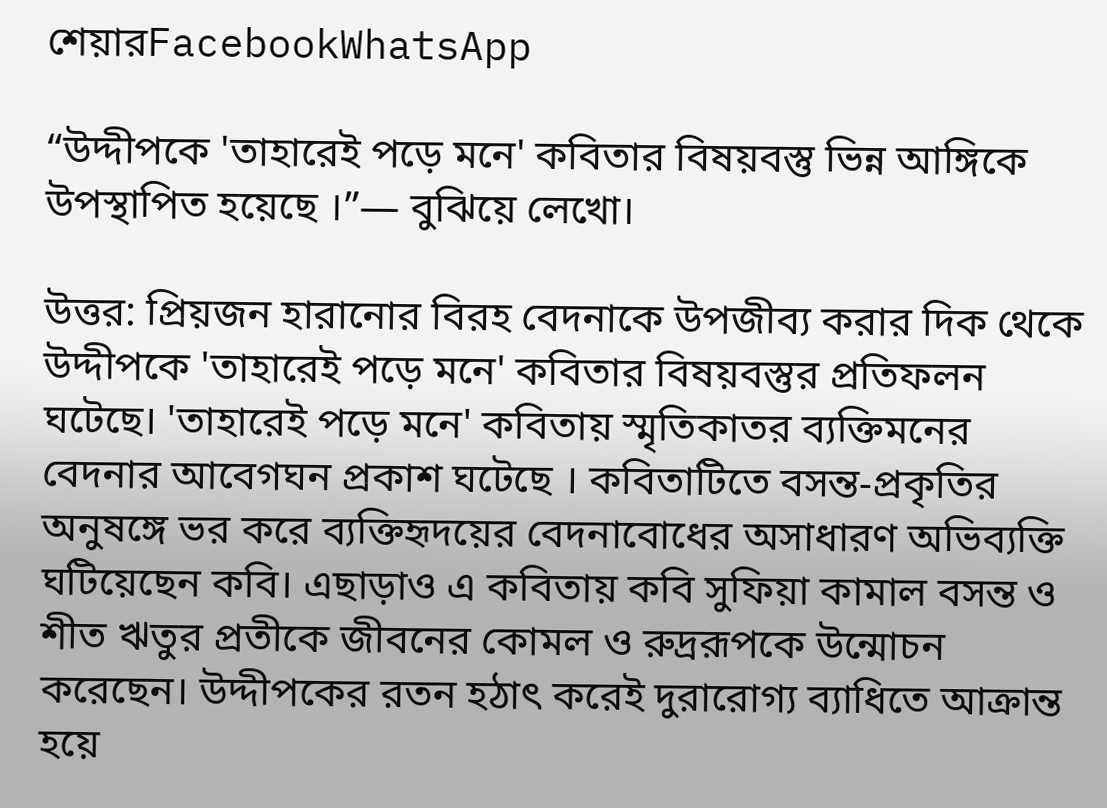শেয়ারFacebookWhatsApp

“উদ্দীপকে 'তাহারেই পড়ে মনে' কবিতার বিষয়বস্তু ভিন্ন আঙ্গিকে উপস্থাপিত হয়েছে ।”— বুঝিয়ে লেখো।

উত্তর: প্রিয়জন হারানোর বিরহ বেদনাকে উপজীব্য করার দিক থেকে উদ্দীপকে 'তাহারেই পড়ে মনে' কবিতার বিষয়বস্তুর প্রতিফলন ঘটেছে। 'তাহারেই পড়ে মনে' কবিতায় স্মৃতিকাতর ব্যক্তিমনের বেদনার আবেগঘন প্রকাশ ঘটেছে । কবিতাটিতে বসন্ত-প্রকৃতির অনুষঙ্গে ভর করে ব্যক্তিহৃদয়ের বেদনাবোধের অসাধারণ অভিব্যক্তি ঘটিয়েছেন কবি। এছাড়াও এ কবিতায় কবি সুফিয়া কামাল বসন্ত ও শীত ঋতুর প্রতীকে জীবনের কোমল ও রুদ্ররূপকে উন্মোচন করেছেন। উদ্দীপকের রতন হঠাৎ করেই দুরারোগ্য ব্যাধিতে আক্রান্ত হয়ে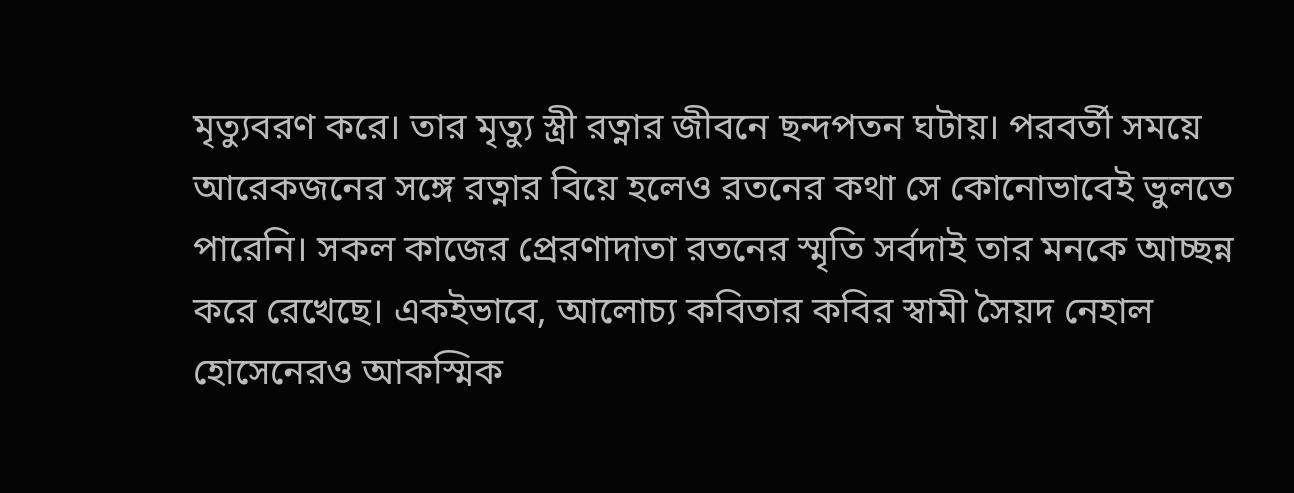মৃত্যুবরণ করে। তার মৃত্যু স্ত্রী রত্নার জীবনে ছন্দপতন ঘটায়। পরবর্তী সময়ে আরেকজনের সঙ্গে রত্নার বিয়ে হলেও রতনের কথা সে কোনোভাবেই ভুলতে পারেনি। সকল কাজের প্রেরণাদাতা রতনের স্মৃতি সর্বদাই তার মনকে আচ্ছন্ন করে রেখেছে। একইভাবে, আলোচ্য কবিতার কবির স্বামী সৈয়দ নেহাল হোসেনেরও আকস্মিক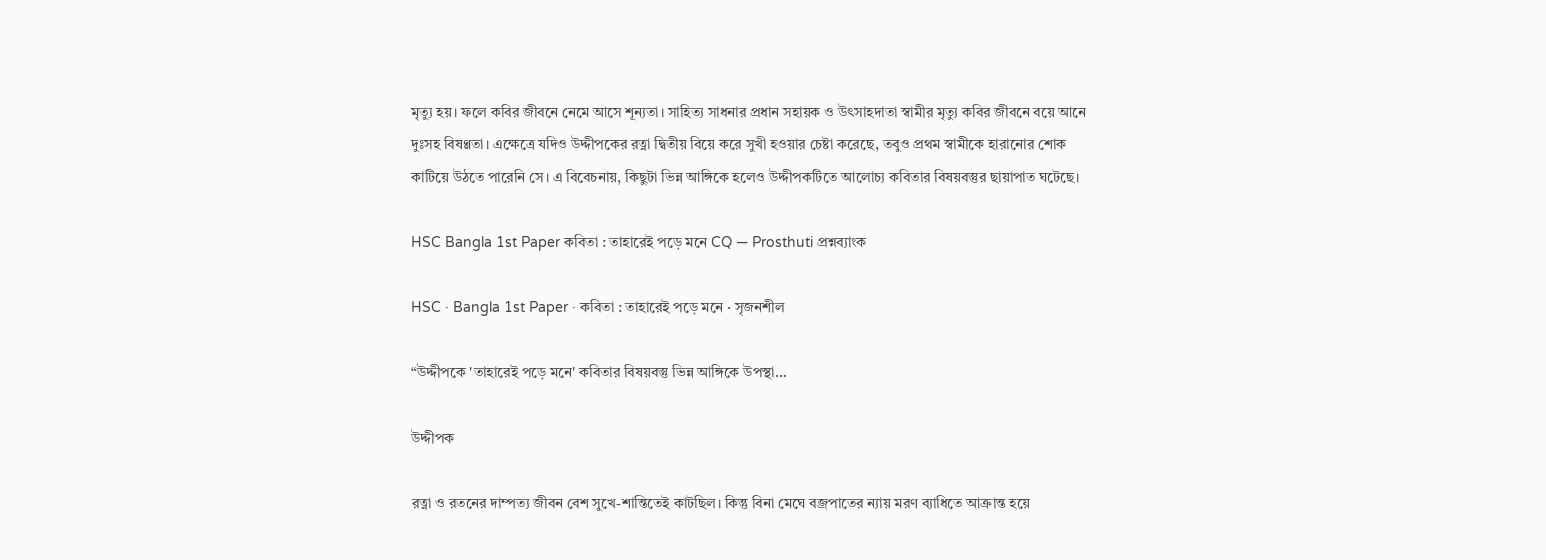মৃত্যু হয়। ফলে কবির জীবনে নেমে আসে শূন্যতা। সাহিত্য সাধনার প্রধান সহায়ক ও উৎসাহদাতা স্বামীর মৃত্যু কবির জীবনে বয়ে আনে দুঃসহ বিষণ্ণতা। এক্ষেত্রে যদিও উদ্দীপকের রত্না দ্বিতীয় বিয়ে করে সুখী হওয়ার চেষ্টা করেছে, তবুও প্রথম স্বামীকে হারানোর শোক কাটিয়ে উঠতে পারেনি সে। এ বিবেচনায়, কিছুটা ভিন্ন আঙ্গিকে হলেও উদ্দীপকটিতে আলোচ্য কবিতার বিষয়বস্তুর ছায়াপাত ঘটেছে।

HSC Bangla 1st Paper কবিতা : তাহারেই পড়ে মনে CQ — Prosthuti প্রশ্নব্যাংক

HSC · Bangla 1st Paper · কবিতা : তাহারেই পড়ে মনে · সৃজনশীল

“উদ্দীপকে 'তাহারেই পড়ে মনে' কবিতার বিষয়বস্তু ভিন্ন আঙ্গিকে উপস্থা…

উদ্দীপক

রত্না ও রতনের দাম্পত্য জীবন বেশ সুখে-শান্তিতেই কাটছিল। কিন্তু বিনা মেঘে বজ্রপাতের ন্যায় মরণ ব্যাধিতে আক্রান্ত হয়ে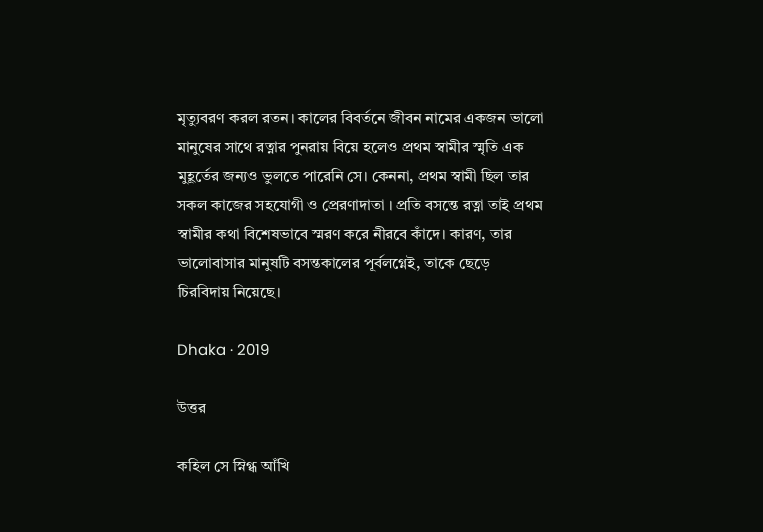মৃত্যুবরণ করল রতন। কালের বিবর্তনে জীবন নামের একজন ভালো মানুষের সাথে রত্নার পুনরায় বিয়ে হলেও প্রথম স্বামীর স্মৃতি এক মুহূর্তের জন্যও ভুলতে পারেনি সে। কেননা, প্রথম স্বামী ছিল তার সকল কাজের সহযোগী ও প্রেরণাদাতা । প্রতি বসন্তে রত্না তাই প্রথম স্বামীর কথা বিশেষভাবে স্মরণ করে নীরবে কাঁদে। কারণ, তার ভালোবাসার মানুষটি বসন্তকালের পূর্বলগ্নেই, তাকে ছেড়ে চিরবিদায় নিয়েছে।

Dhaka · 2019

উত্তর

কহিল সে স্নিগ্ধ আঁখি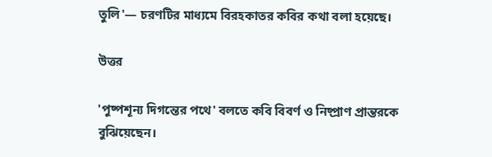তুলি'— চরণটির মাধ্যমে বিরহকাতর কবির কথা বলা হয়েছে।

উত্তর

'পুষ্পশূন্য দিগন্তের পথে' বলতে কবি বিবর্ণ ও নিষ্প্রাণ প্রান্তরকে বুঝিয়েছেন।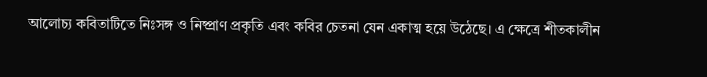আলোচ্য কবিতাটিতে নিঃসঙ্গ ও নিষ্প্রাণ প্রকৃতি এবং কবির চেতনা যেন একাত্ম হয়ে উঠেছে। এ ক্ষেত্রে শীতকালীন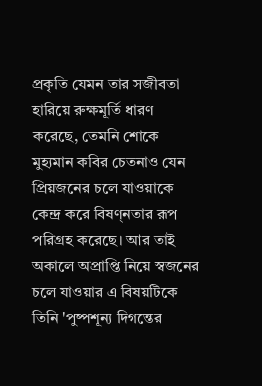প্রকৃতি যেমন তার সজীবতা হারিয়ে রুক্ষমূর্তি ধারণ করেছে, তেমনি শোকে মুহ্যমান কবির চেতনাও যেন প্রিয়জনের চলে যাওয়াকে কেন্দ্র করে বিষণ্নতার রূপ পরিগ্রহ করেছে। আর তাই অকালে অপ্রাপ্তি নিয়ে স্বজনের চলে যাওয়ার এ বিষয়টিকে তিনি 'পুষ্পশূন্য দিগন্তের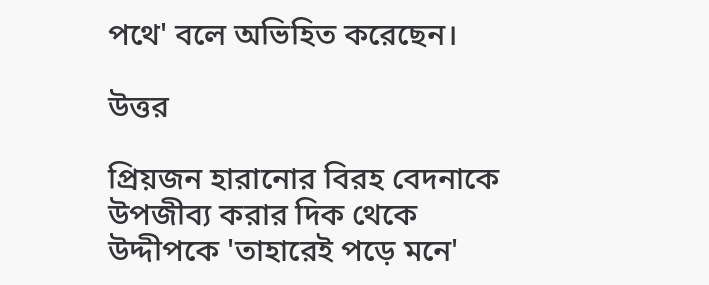পথে' বলে অভিহিত করেছেন।

উত্তর

প্রিয়জন হারানোর বিরহ বেদনাকে উপজীব্য করার দিক থেকে উদ্দীপকে 'তাহারেই পড়ে মনে'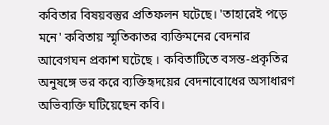কবিতার বিষয়বস্তুর প্রতিফলন ঘটেছে। 'তাহারেই পড়ে মনে' কবিতায় স্মৃতিকাতর ব্যক্তিমনের বেদনার আবেগঘন প্রকাশ ঘটেছে । কবিতাটিতে বসন্ত-প্রকৃতির অনুষঙ্গে ভর করে ব্যক্তিহৃদয়ের বেদনাবোধের অসাধারণ অভিব্যক্তি ঘটিয়েছেন কবি।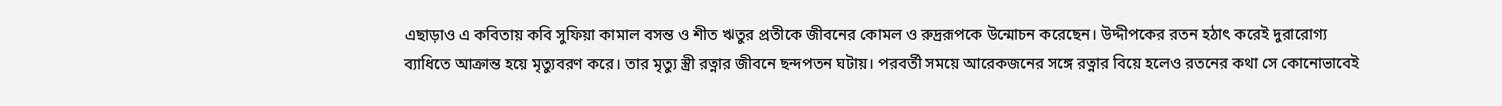এছাড়াও এ কবিতায় কবি সুফিয়া কামাল বসন্ত ও শীত ঋতুর প্রতীকে জীবনের কোমল ও রুদ্ররূপকে উন্মোচন করেছেন। উদ্দীপকের রতন হঠাৎ করেই দুরারোগ্য ব্যাধিতে আক্রান্ত হয়ে মৃত্যুবরণ করে। তার মৃত্যু স্ত্রী রত্নার জীবনে ছন্দপতন ঘটায়। পরবর্তী সময়ে আরেকজনের সঙ্গে রত্নার বিয়ে হলেও রতনের কথা সে কোনোভাবেই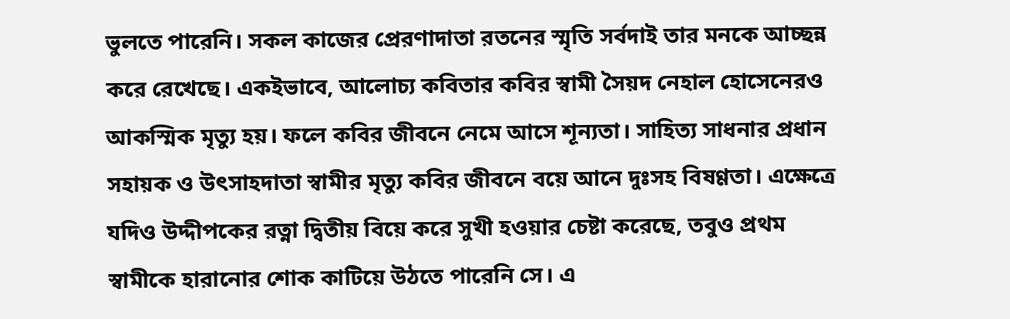ভুলতে পারেনি। সকল কাজের প্রেরণাদাতা রতনের স্মৃতি সর্বদাই তার মনকে আচ্ছন্ন করে রেখেছে। একইভাবে, আলোচ্য কবিতার কবির স্বামী সৈয়দ নেহাল হোসেনেরও আকস্মিক মৃত্যু হয়। ফলে কবির জীবনে নেমে আসে শূন্যতা। সাহিত্য সাধনার প্রধান সহায়ক ও উৎসাহদাতা স্বামীর মৃত্যু কবির জীবনে বয়ে আনে দুঃসহ বিষণ্ণতা। এক্ষেত্রে যদিও উদ্দীপকের রত্না দ্বিতীয় বিয়ে করে সুখী হওয়ার চেষ্টা করেছে, তবুও প্রথম স্বামীকে হারানোর শোক কাটিয়ে উঠতে পারেনি সে। এ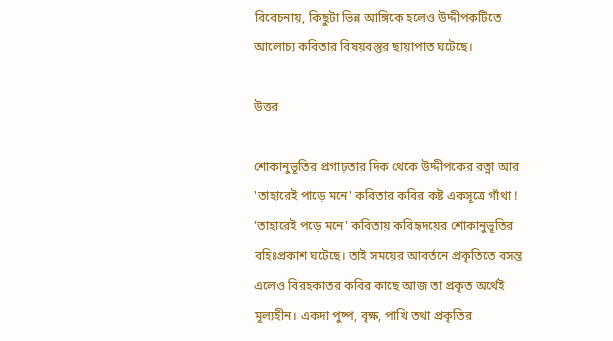বিবেচনায়, কিছুটা ভিন্ন আঙ্গিকে হলেও উদ্দীপকটিতে আলোচ্য কবিতার বিষয়বস্তুর ছায়াপাত ঘটেছে।

উত্তর

শোকানুভূতির প্রগাঢ়তার দিক থেকে উদ্দীপকের রত্না আর 'তাহারেই পাড়ে মনে' কবিতার কবির কষ্ট একসূত্রে গাঁথা ! 'তাহারেই পড়ে মনে' কবিতায় কবিহৃদয়ের শোকানুভূতির বহিঃপ্রকাশ ঘটেছে। তাই সময়ের আবর্তনে প্রকৃতিতে বসন্ত এলেও বিরহকাতর কবির কাছে আজ তা প্রকৃত অর্থেই মূল্যহীন। একদা পুষ্প, বৃক্ষ, পাখি তথা প্রকৃতির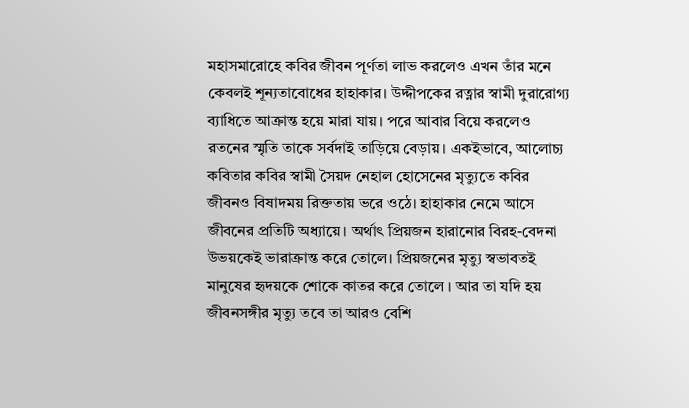মহাসমারোহে কবির জীবন পূর্ণতা লাভ করলেও এখন তাঁর মনে কেবলই শূন্যতাবোধের হাহাকার। উদ্দীপকের রত্নার স্বামী দুরারোগ্য ব্যাধিতে আক্রান্ত হয়ে মারা যায়। পরে আবার বিয়ে করলেও রতনের স্মৃতি তাকে সর্বদাই তাড়িয়ে বেড়ায়। একইভাবে, আলোচ্য কবিতার কবির স্বামী সৈয়দ নেহাল হোসেনের মৃত্যুতে কবির জীবনও বিষাদময় রিক্ততায় ভরে ওঠে। হাহাকার নেমে আসে জীবনের প্রতিটি অধ্যায়ে। অর্থাৎ প্রিয়জন হারানোর বিরহ-বেদনা উভয়কেই ভারাক্রান্ত করে তোলে। প্রিয়জনের মৃত্যু স্বভাবতই মানুষের হৃদয়কে শোকে কাতর করে তোলে । আর তা যদি হয় জীবনসঙ্গীর মৃত্যু তবে তা আরও বেশি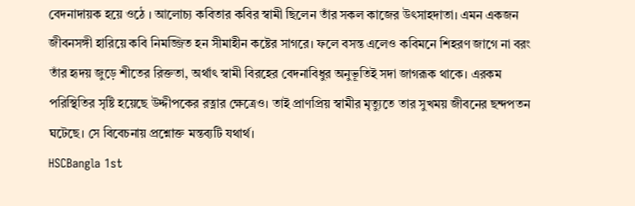বেদনাদায়ক হয়ে ওঠে । আলোচ্য কবিতার কবির স্বামী ছিলেন তাঁর সকল কাজের উৎসাহদাতা। এমন একজন জীবনসঙ্গী হারিয়ে কবি নিমজ্জিত হন সীমাহীন কষ্টের সাগরে। ফলে বসন্ত এলেও কবিমনে শিহরণ জাগে না বরং তাঁর হৃদয় জুড়ে শীতের রিক্ততা, অর্থাৎ স্বামী বিরহের বেদনাবিধুর অনুভূতিই সদা জাগরূক থাকে। এরকম পরিস্থিতির সৃষ্টি হয়েছে উদ্দীপকের রত্নার ক্ষেত্রেও। তাই প্রাণপ্রিয় স্বামীর মৃত্যুতে তার সুখময় জীবনের ছন্দপতন ঘটেছে। সে বিবেচনায় প্রশ্নোক্ত মন্তব্যটি যথার্থ।
HSCBangla 1st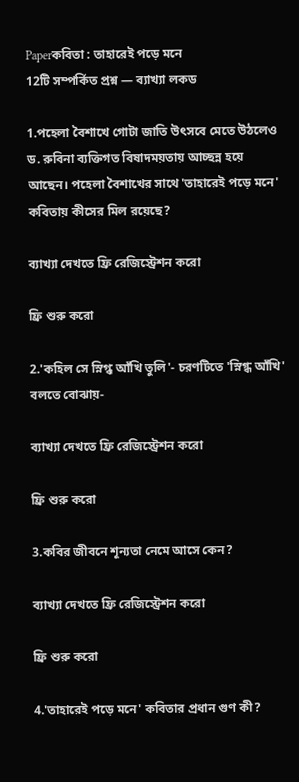Paperকবিতা : তাহারেই পড়ে মনে
12টি সম্পর্কিত প্রশ্ন — ব্যাখ্যা লকড

1.পহেলা বৈশাখে গোটা জাতি উৎসবে মেতে উঠলেও ড. রুবিনা ব্যক্তিগত বিষাদময়তায় আচ্ছন্ন হয়ে আছেন। পহেলা বৈশাখের সাথে 'তাহারেই পড়ে মনে' কবিতায় কীসের মিল রয়েছে?

ব্যাখ্যা দেখতে ফ্রি রেজিস্ট্রেশন করো

ফ্রি শুরু করো

2.'কহিল সে স্নিগ্ধ আঁখি তুলি'- চরণটিতে 'স্নিগ্ধ আঁখি' বলতে বোঝায়-

ব্যাখ্যা দেখতে ফ্রি রেজিস্ট্রেশন করো

ফ্রি শুরু করো

3.কবির জীবনে শূন্যতা নেমে আসে কেন?

ব্যাখ্যা দেখতে ফ্রি রেজিস্ট্রেশন করো

ফ্রি শুরু করো

4.'তাহারেই পড়ে মনে' কবিতার প্রধান গুণ কী?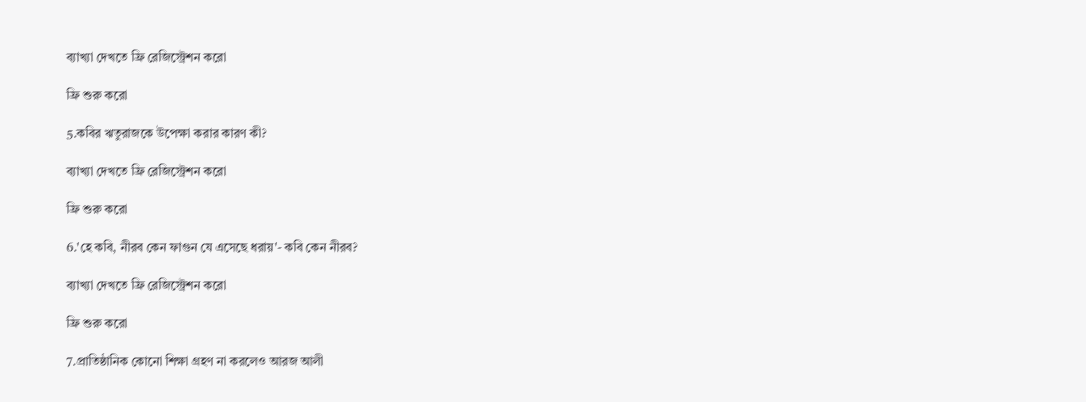ব্যাখ্যা দেখতে ফ্রি রেজিস্ট্রেশন করো

ফ্রি শুরু করো

5.কবির ঋতুরাজকে উপেক্ষা করার কারণ কী?

ব্যাখ্যা দেখতে ফ্রি রেজিস্ট্রেশন করো

ফ্রি শুরু করো

6.'হে কবি, নীরব কেন ফাগুন যে এসেছে ধরায়'- কবি কেন নীরব?

ব্যাখ্যা দেখতে ফ্রি রেজিস্ট্রেশন করো

ফ্রি শুরু করো

7.প্রাতিষ্ঠানিক কোনো শিক্ষা গ্রহণ না করলেও আরজ আলী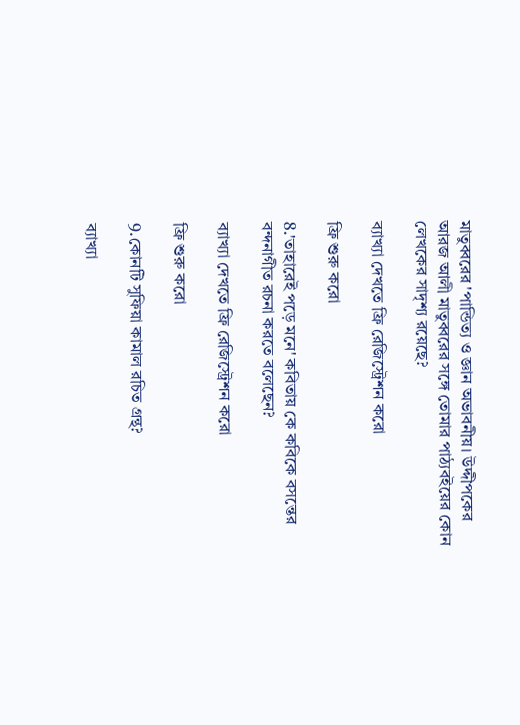মাতুব্বরের 'পান্ডিত্য ও জ্ঞান অভাবনীয়। উদ্দীপকের আরজ আলী মাতুব্বরের সঙ্গে তোমার পাঠ্যবইয়ের কোন লেখকের সাদৃশ্য রয়েছে?

ব্যাখ্যা দেখতে ফ্রি রেজিস্ট্রেশন করো

ফ্রি শুরু করো

8.'তাহারেই পড়ে মনে' কবিতায় কে কবিকে বসন্তের বন্দনাগীত রচনা করতে বলেছেন?

ব্যাখ্যা দেখতে ফ্রি রেজিস্ট্রেশন করো

ফ্রি শুরু করো

9.কোনটি সুফিয়া কামাল রচিত গ্রন্থ?

ব্যাখ্যা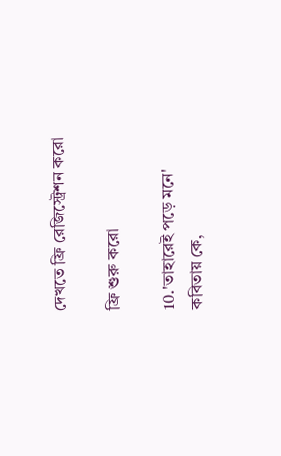দেখতে ফ্রি রেজিস্ট্রেশন করো

ফ্রি শুরু করো

10.'তাহারেই পড়ে মনে' কবিতায় কে,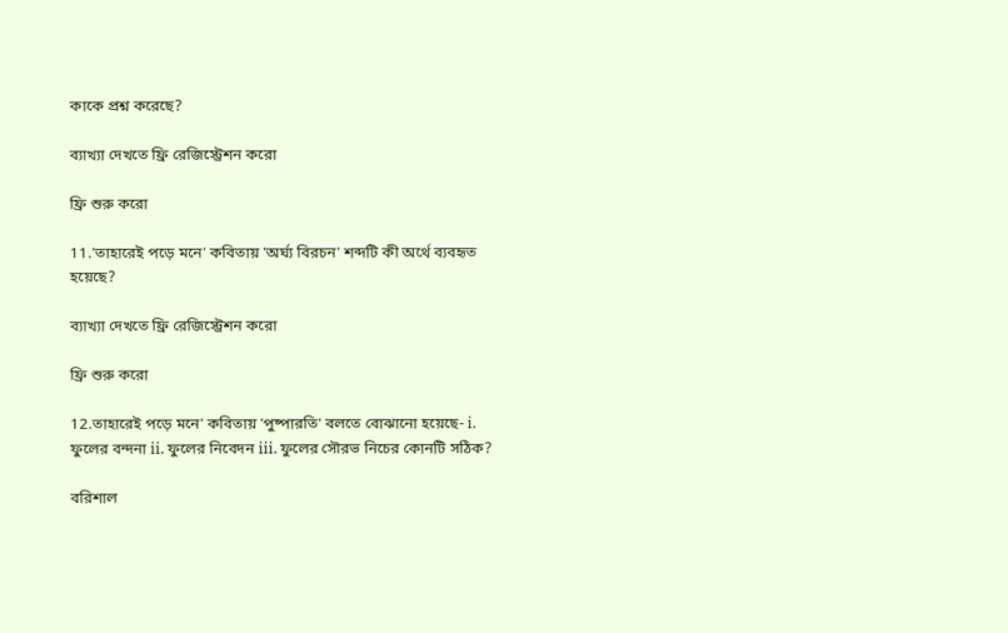কাকে প্রশ্ন করেছে?

ব্যাখ্যা দেখতে ফ্রি রেজিস্ট্রেশন করো

ফ্রি শুরু করো

11.'তাহারেই পড়ে মনে' কবিতায় 'অর্ঘ্য বিরচন' শব্দটি কী অর্থে ব্যবহৃত হয়েছে?

ব্যাখ্যা দেখতে ফ্রি রেজিস্ট্রেশন করো

ফ্রি শুরু করো

12.তাহারেই পড়ে মনে' কবিতায় 'পুষ্পারতি' বলতে বোঝানো হয়েছে- i. ফুলের বন্দনা ii. ফুলের নিবেদন iii. ফুলের সৌরভ নিচের কোনটি সঠিক?

বরিশাল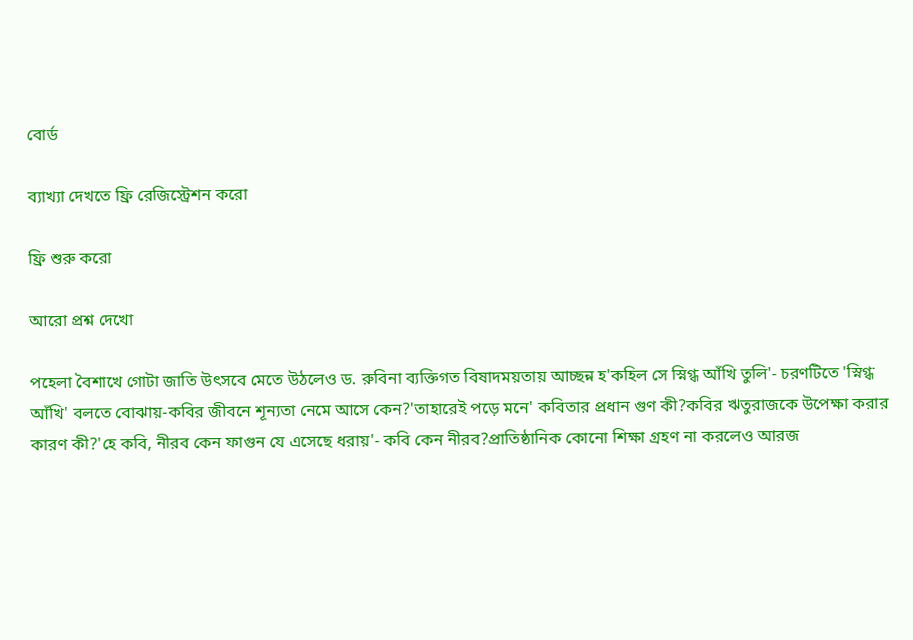বোর্ড

ব্যাখ্যা দেখতে ফ্রি রেজিস্ট্রেশন করো

ফ্রি শুরু করো

আরো প্রশ্ন দেখো

পহেলা বৈশাখে গোটা জাতি উৎসবে মেতে উঠলেও ড. রুবিনা ব্যক্তিগত বিষাদময়তায় আচ্ছন্ন হ'কহিল সে স্নিগ্ধ আঁখি তুলি'- চরণটিতে 'স্নিগ্ধ আঁখি' বলতে বোঝায়-কবির জীবনে শূন্যতা নেমে আসে কেন?'তাহারেই পড়ে মনে' কবিতার প্রধান গুণ কী?কবির ঋতুরাজকে উপেক্ষা করার কারণ কী?'হে কবি, নীরব কেন ফাগুন যে এসেছে ধরায়'- কবি কেন নীরব?প্রাতিষ্ঠানিক কোনো শিক্ষা গ্রহণ না করলেও আরজ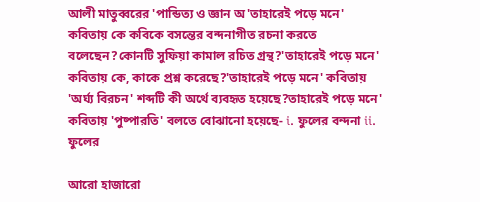আলী মাতুব্বরের 'পান্ডিত্য ও জ্ঞান অ'তাহারেই পড়ে মনে' কবিতায় কে কবিকে বসন্তের বন্দনাগীত রচনা করতে বলেছেন?কোনটি সুফিয়া কামাল রচিত গ্রন্থ?'তাহারেই পড়ে মনে' কবিতায় কে, কাকে প্রশ্ন করেছে?'তাহারেই পড়ে মনে' কবিতায় 'অর্ঘ্য বিরচন' শব্দটি কী অর্থে ব্যবহৃত হয়েছে?তাহারেই পড়ে মনে' কবিতায় 'পুষ্পারতি' বলতে বোঝানো হয়েছে- i. ফুলের বন্দনা ii. ফুলের

আরো হাজারো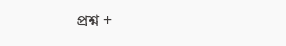প্রশ্ন +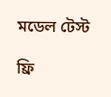মডেল টেস্ট

ফ্রি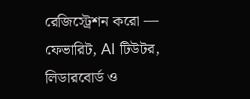রেজিস্ট্রেশন করো — ফেভারিট, AI টিউটর, লিডারবোর্ড ও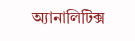অ্যানালিটিক্স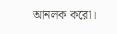আনলক করো।